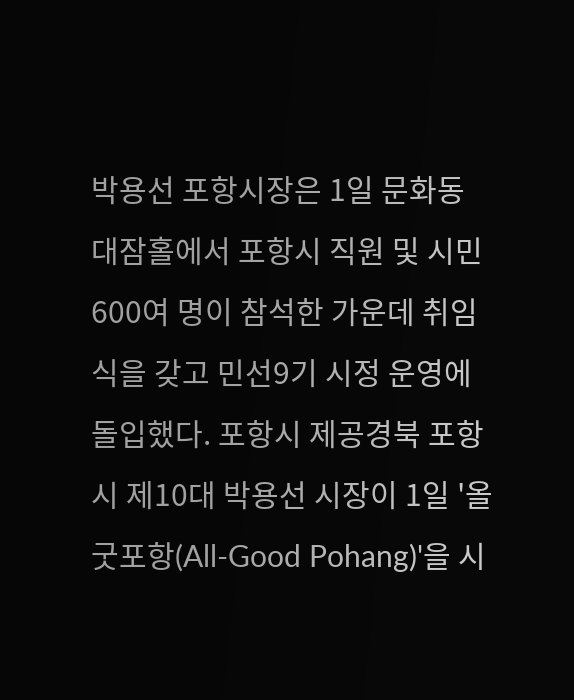박용선 포항시장은 1일 문화동 대잠홀에서 포항시 직원 및 시민 600여 명이 참석한 가운데 취임식을 갖고 민선9기 시정 운영에 돌입했다. 포항시 제공경북 포항시 제10대 박용선 시장이 1일 '올굿포항(All-Good Pohang)'을 시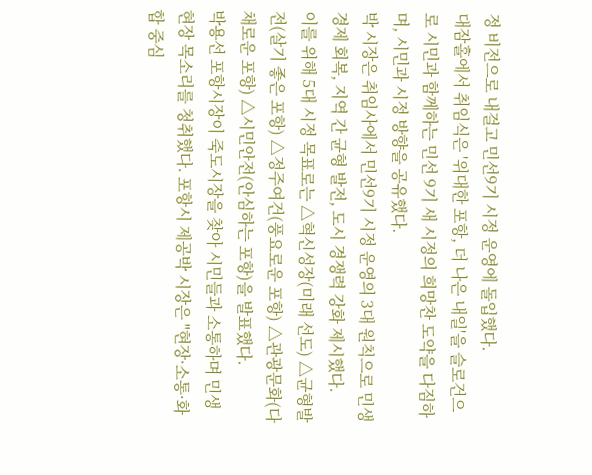정 비전으로 내걸고 민선9기 시정 운영에 돌입했다.
대잠홀에서 취임식은 '위대한 포항, 더 나은 내일'을 슬로건으로 시민과 함께하는 민선 9기 새 시정의 희망찬 도약을 다짐하며, 시민과 시정 방향을 공유했다.
박 시장은 취임사에서 민선9기 시정 운영의 3대 원칙으로 민생경제 회복, 지역 간 균형 발전, 도시 경쟁력 강화 제시했다.
이를 위해 5대 시정 목표로는 △혁신성장(미래 선도) △균형발전(살기 좋은 포항) △정주여건(풍요로운 포항) △관광문화(다채로운 포항) △시민안전(안심하는 포항)을 발표했다.
박용선 포항시장이 죽도시장을 찾아 시민들과 소통하며 민생 현장 목소리를 청취했다. 포항시 제공박 시장은 "현장·소통·화합 중심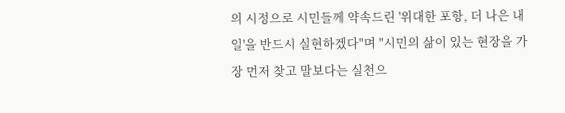의 시정으로 시민들께 약속드린 '위대한 포항, 더 나은 내일'을 반드시 실현하겠다"며 "시민의 삶이 있는 현장을 가장 먼저 찾고 말보다는 실천으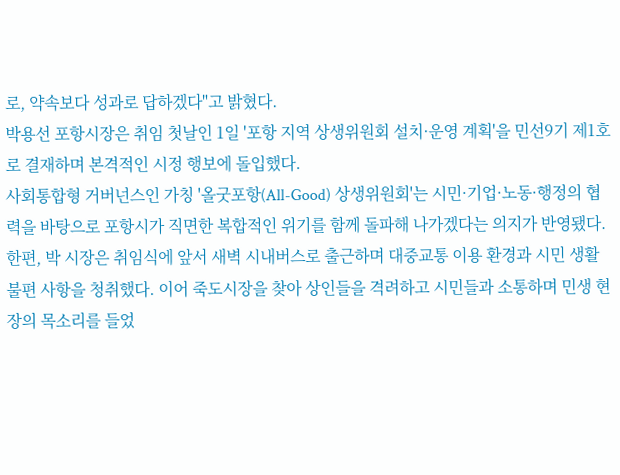로, 약속보다 성과로 답하겠다"고 밝혔다.
박용선 포항시장은 취임 첫날인 1일 '포항 지역 상생위원회 설치·운영 계획'을 민선9기 제1호로 결재하며 본격적인 시정 행보에 돌입했다.
사회통합형 거버넌스인 가칭 '올굿포항(All-Good) 상생위원회'는 시민·기업·노동·행정의 협력을 바탕으로 포항시가 직면한 복합적인 위기를 함께 돌파해 나가겠다는 의지가 반영됐다.
한편, 박 시장은 취임식에 앞서 새벽 시내버스로 출근하며 대중교통 이용 환경과 시민 생활 불편 사항을 청취했다. 이어 죽도시장을 찾아 상인들을 격려하고 시민들과 소통하며 민생 현장의 목소리를 들었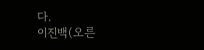다.
이진백(오른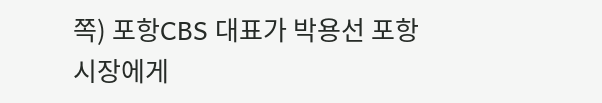쪽) 포항CBS 대표가 박용선 포항시장에게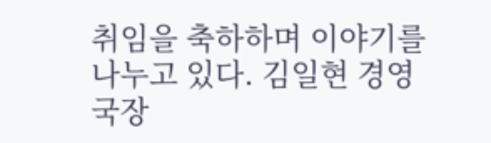취임을 축하하며 이야기를 나누고 있다. 김일현 경영국장